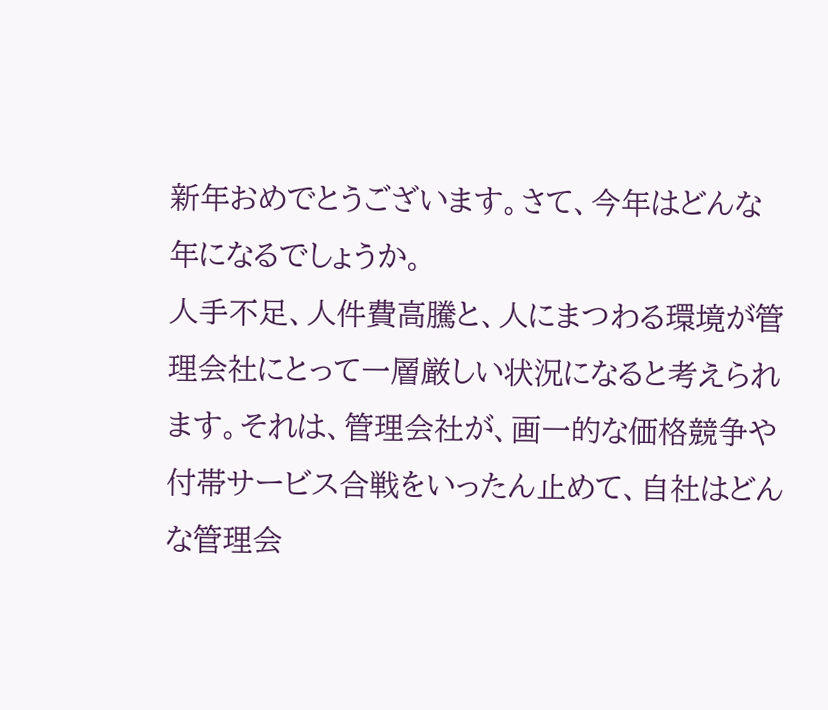新年おめでとうございます。さて、今年はどんな年になるでしょうか。
人手不足、人件費高騰と、人にまつわる環境が管理会社にとって一層厳しい状況になると考えられます。それは、管理会社が、画一的な価格競争や付帯サービス合戦をいったん止めて、自社はどんな管理会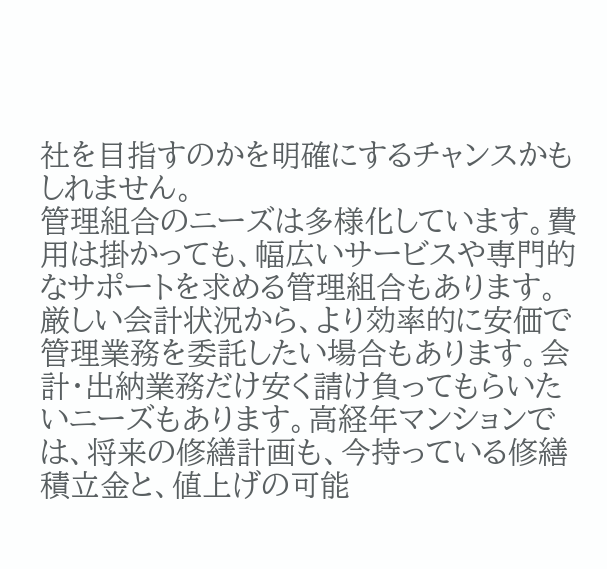社を目指すのかを明確にするチャンスかもしれません。
管理組合のニーズは多様化しています。費用は掛かっても、幅広いサービスや専門的なサポートを求める管理組合もあります。厳しい会計状況から、より効率的に安価で管理業務を委託したい場合もあります。会計・出納業務だけ安く請け負ってもらいたいニーズもあります。高経年マンションでは、将来の修繕計画も、今持っている修繕積立金と、値上げの可能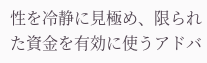性を冷静に見極め、限られた資金を有効に使うアドバ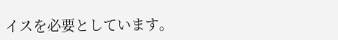イスを必要としています。